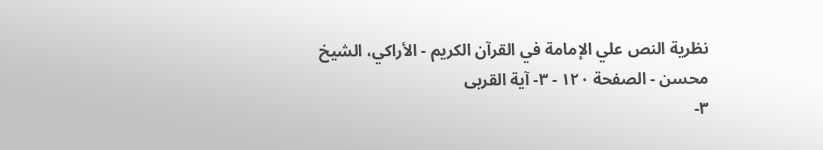نظرية النص علي الإمامة في القرآن الكريم - الأراكي، الشيخ محسن - الصفحة ١٢٠ - ٣- آية القربى
٣-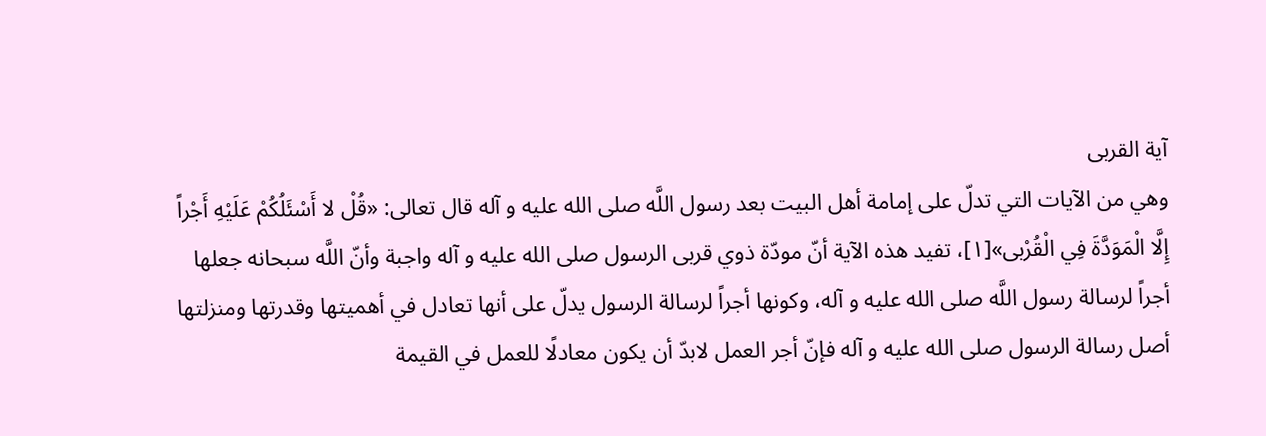آية القربى
وهي من الآيات التي تدلّ على إمامة أهل البيت بعد رسول اللَّه صلى الله عليه و آله قال تعالى: «قُلْ لا أَسْئَلُكُمْ عَلَيْهِ أَجْراً إِلَّا الْمَوَدَّةَ فِي الْقُرْبى»[١]، تفيد هذه الآية أنّ مودّة ذوي قربى الرسول صلى الله عليه و آله واجبة وأنّ اللَّه سبحانه جعلها أجراً لرسالة رسول اللَّه صلى الله عليه و آله، وكونها أجراً لرسالة الرسول يدلّ على أنها تعادل في أهميتها وقدرتها ومنزلتها أصل رسالة الرسول صلى الله عليه و آله فإنّ أجر العمل لابدّ أن يكون معادلًا للعمل في القيمة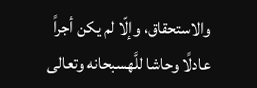والاستحقاق، وإلّا لم يكن أجراً عادلًا وحاشا للَّهسبحانه وتعالى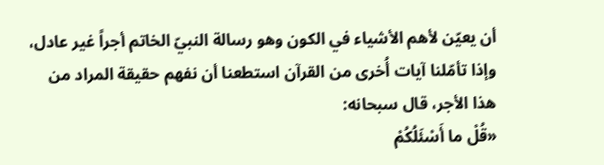أن يعيّن لأهم الأشياء في الكون وهو رسالة النبيّ الخاتم أجراً غير عادل، وإذا تأمّلنا آيات أُخرى من القرآن استطعنا أن نفهم حقيقة المراد من هذا الأجر، قال سبحانه:
«قُلْ ما أَسْئَلُكُمْ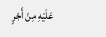عَلَيْهِ مِنْ أَجْرٍ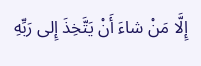إِلَّا مَنْ شاءَ أَنْ يَتَّخِذَ إِلى رَبِّهِ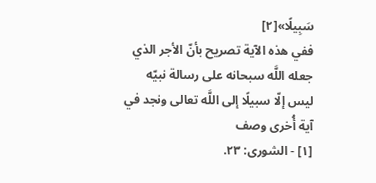سَبِيلًا»[٢]
ففي هذه الآية تصريح بأنّ الأجر الذي جعله اللَّه سبحانه على رسالة نبيّه ليس إلّا سبيلًا إلى اللَّه تعالى ونجد في آية أُخرى وصف
[١] - الشورى: ٢٣.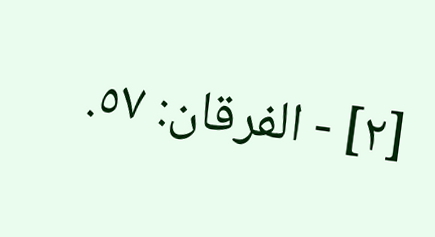[٢] - الفرقان: ٥٧.